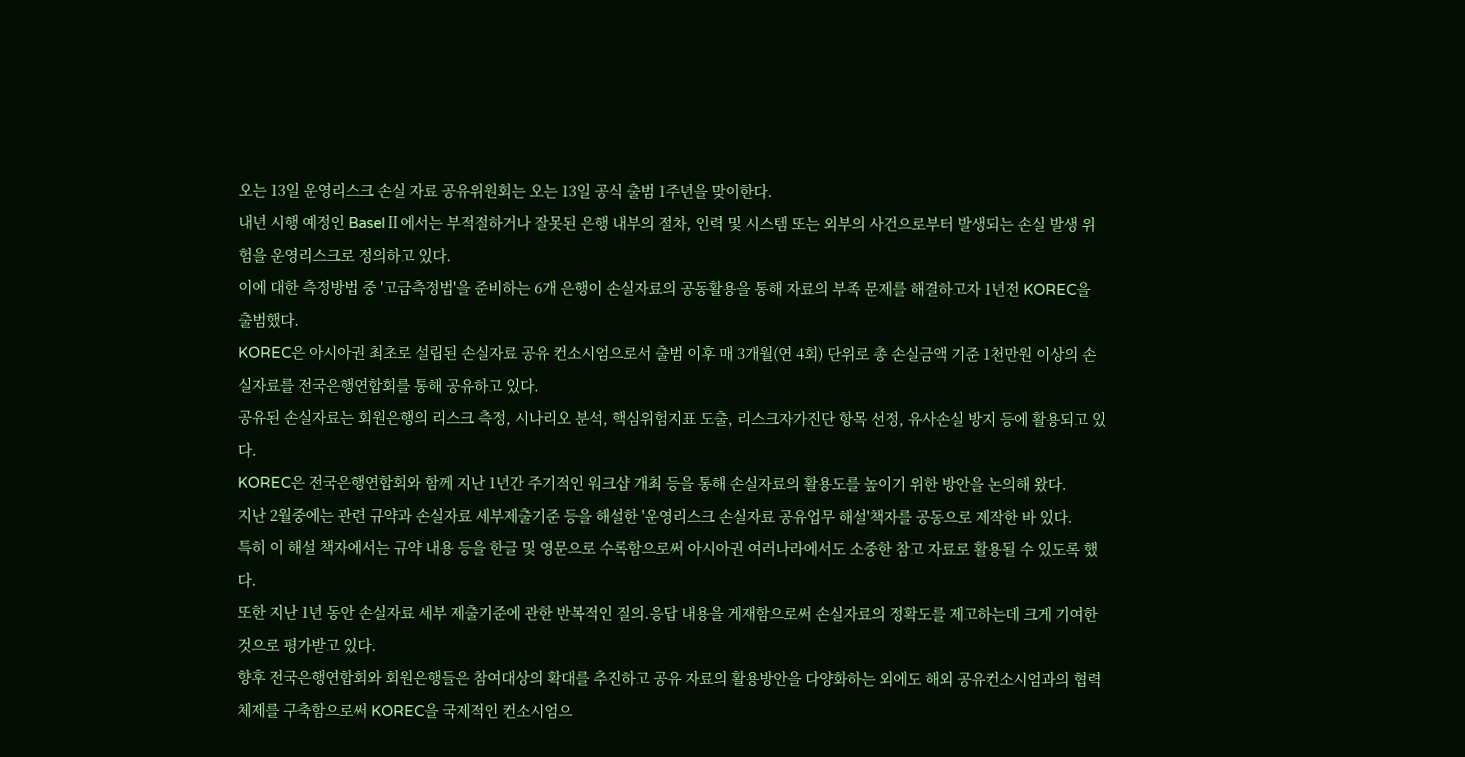오는 13일 운영리스크 손실 자료 공유위원회는 오는 13일 공식 출범 1주년을 맞이한다.
내년 시행 예정인 BaselⅡ에서는 부적절하거나 잘못된 은행 내부의 절차, 인력 및 시스템 또는 외부의 사건으로부터 발생되는 손실 발생 위험을 운영리스크로 정의하고 있다.
이에 대한 측정방법 중 '고급측정법'을 준비하는 6개 은행이 손실자료의 공동활용을 통해 자료의 부족 문제를 해결하고자 1년전 KOREC을 출범했다.
KOREC은 아시아권 최초로 설립된 손실자료 공유 컨소시엄으로서 출범 이후 매 3개월(연 4회) 단위로 총 손실금액 기준 1천만원 이상의 손실자료를 전국은행연합회를 통해 공유하고 있다.
공유된 손실자료는 회원은행의 리스크 측정, 시나리오 분석, 핵심위험지표 도출, 리스크자가진단 항목 선정, 유사손실 방지 등에 활용되고 있다.
KOREC은 전국은행연합회와 함께 지난 1년간 주기적인 워크샵 개최 등을 통해 손실자료의 활용도를 높이기 위한 방안을 논의해 왔다.
지난 2월중에는 관련 규약과 손실자료 세부제출기준 등을 해설한 '운영리스크 손실자료 공유업무 해설'책자를 공동으로 제작한 바 있다.
특히 이 해설 책자에서는 규약 내용 등을 한글 및 영문으로 수록함으로써 아시아권 여러나라에서도 소중한 참고 자료로 활용될 수 있도록 했다.
또한 지난 1년 동안 손실자료 세부 제출기준에 관한 반복적인 질의.응답 내용을 게재함으로써 손실자료의 정확도를 제고하는데 크게 기여한 것으로 평가받고 있다.
향후 전국은행연합회와 회원은행들은 참여대상의 확대를 추진하고 공유 자료의 활용방안을 다양화하는 외에도 해외 공유컨소시엄과의 협력체제를 구축함으로써 KOREC을 국제적인 컨소시엄으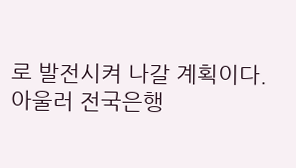로 발전시켜 나갈 계획이다.
아울러 전국은행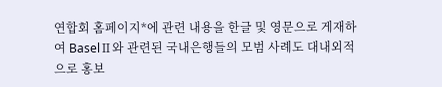연합회 홈페이지*에 관련 내용을 한글 및 영문으로 게재하여 BaselⅡ와 관련된 국내은행들의 모범 사례도 대내외적으로 홍보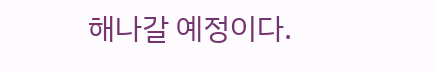해나갈 예정이다.